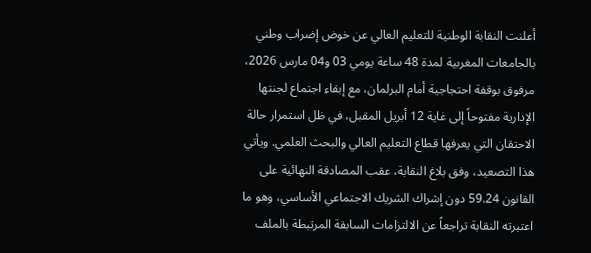أعلنت النقابة الوطنية للتعليم العالي عن خوض إضراب وطني بالجامعات المغربية لمدة 48 ساعة يومي 03 و04 مارس 2026، مرفوق بوقفة احتجاجية أمام البرلمان، مع إبقاء اجتماع لجنتها الإدارية مفتوحاً إلى غاية 12 أبريل المقبل، في ظل استمرار حالة الاحتقان التي يعرفها قطاع التعليم العالي والبحث العلمي. ويأتي هذا التصعيد، وفق بلاغ النقابة، عقب المصادقة النهائية على القانون 59.24 دون إشراك الشريك الاجتماعي الأساسي، وهو ما اعتبرته النقابة تراجعاً عن الالتزامات السابقة المرتبطة بالملف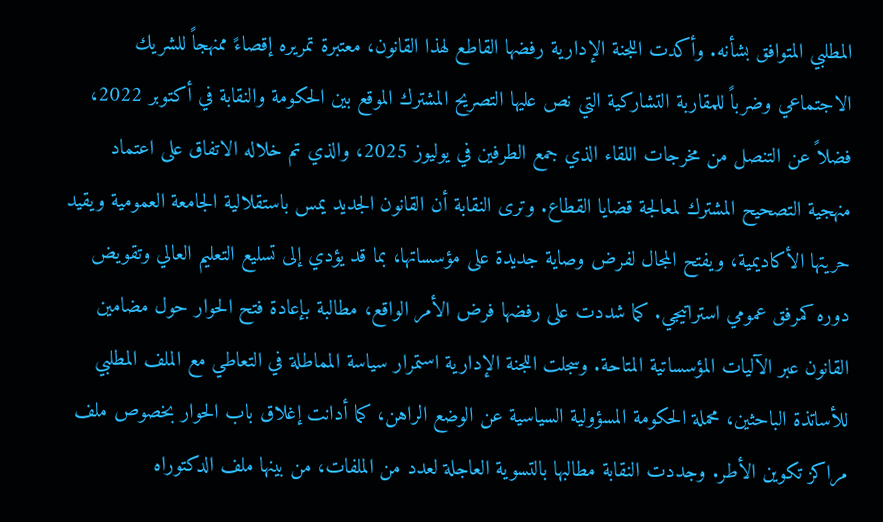المطلبي المتوافق بشأنه. وأكدت اللجنة الإدارية رفضها القاطع لهذا القانون، معتبرة تمريره إقصاءً ممنهجاً للشريك الاجتماعي وضرباً للمقاربة التشاركية التي نص عليها التصريح المشترك الموقع بين الحكومة والنقابة في أكتوبر 2022، فضلاً عن التنصل من مخرجات اللقاء الذي جمع الطرفين في يوليوز 2025، والذي تم خلاله الاتفاق على اعتماد منهجية التصحيح المشترك لمعالجة قضايا القطاع. وترى النقابة أن القانون الجديد يمس باستقلالية الجامعة العمومية ويقيد حريتها الأكاديمية، ويفتح المجال لفرض وصاية جديدة على مؤسساتها، بما قد يؤدي إلى تسليع التعليم العالي وتقويض دوره كمرفق عمومي استراتيجي. كما شددت على رفضها فرض الأمر الواقع، مطالبة بإعادة فتح الحوار حول مضامين القانون عبر الآليات المؤسساتية المتاحة. وسجلت اللجنة الإدارية استمرار سياسة المماطلة في التعاطي مع الملف المطلبي للأساتذة الباحثين، محملة الحكومة المسؤولية السياسية عن الوضع الراهن، كما أدانت إغلاق باب الحوار بخصوص ملف مراكز تكوين الأطر. وجددت النقابة مطالبها بالتسوية العاجلة لعدد من الملفات، من بينها ملف الدكتوراه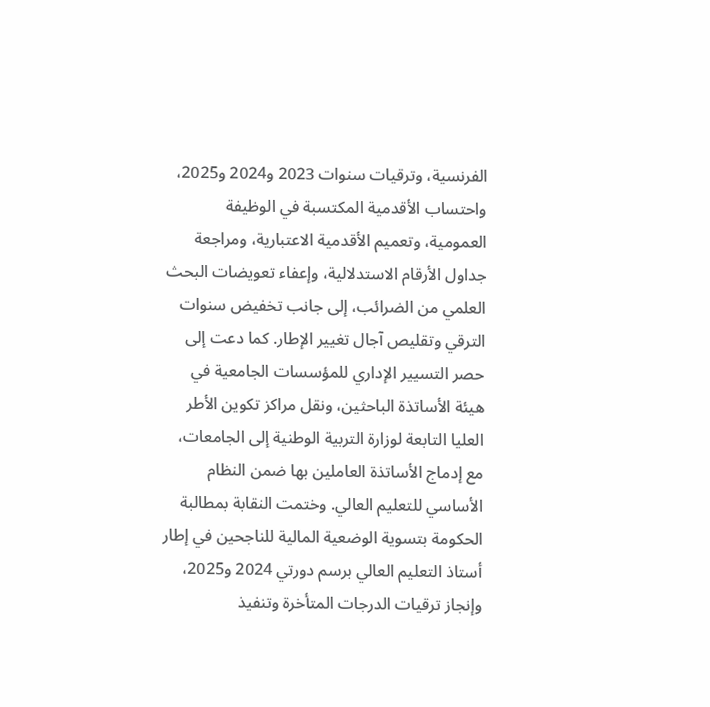الفرنسية، وترقيات سنوات 2023 و2024 و2025، واحتساب الأقدمية المكتسبة في الوظيفة العمومية، وتعميم الأقدمية الاعتبارية، ومراجعة جداول الأرقام الاستدلالية، وإعفاء تعويضات البحث العلمي من الضرائب، إلى جانب تخفيض سنوات الترقي وتقليص آجال تغيير الإطار. كما دعت إلى حصر التسيير الإداري للمؤسسات الجامعية في هيئة الأساتذة الباحثين، ونقل مراكز تكوين الأطر العليا التابعة لوزارة التربية الوطنية إلى الجامعات، مع إدماج الأساتذة العاملين بها ضمن النظام الأساسي للتعليم العالي. وختمت النقابة بمطالبة الحكومة بتسوية الوضعية المالية للناجحين في إطار أستاذ التعليم العالي برسم دورتي 2024 و2025، وإنجاز ترقيات الدرجات المتأخرة وتنفيذ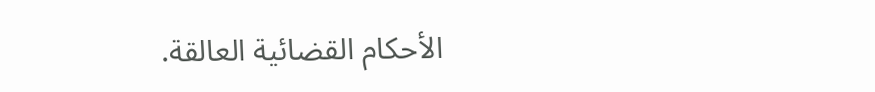الأحكام القضائية العالقة.